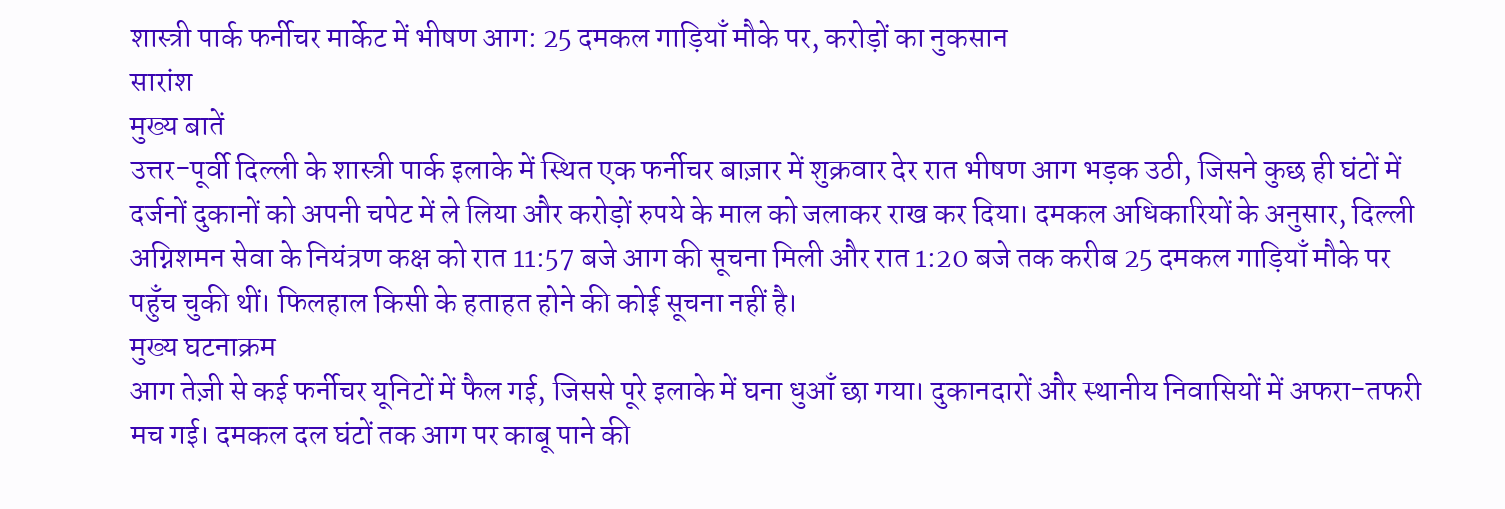शास्त्री पार्क फर्नीचर मार्केट में भीषण आग: 25 दमकल गाड़ियाँ मौके पर, करोड़ों का नुकसान
सारांश
मुख्य बातें
उत्तर-पूर्वी दिल्ली के शास्त्री पार्क इलाके में स्थित एक फर्नीचर बाज़ार में शुक्रवार देर रात भीषण आग भड़क उठी, जिसने कुछ ही घंटों में दर्जनों दुकानों को अपनी चपेट में ले लिया और करोड़ों रुपये के माल को जलाकर राख कर दिया। दमकल अधिकारियों के अनुसार, दिल्ली अग्निशमन सेवा के नियंत्रण कक्ष को रात 11:57 बजे आग की सूचना मिली और रात 1:20 बजे तक करीब 25 दमकल गाड़ियाँ मौके पर पहुँच चुकी थीं। फिलहाल किसी के हताहत होने की कोई सूचना नहीं है।
मुख्य घटनाक्रम
आग तेज़ी से कई फर्नीचर यूनिटों में फैल गई, जिससे पूरे इलाके में घना धुआँ छा गया। दुकानदारों और स्थानीय निवासियों में अफरा-तफरी मच गई। दमकल दल घंटों तक आग पर काबू पाने की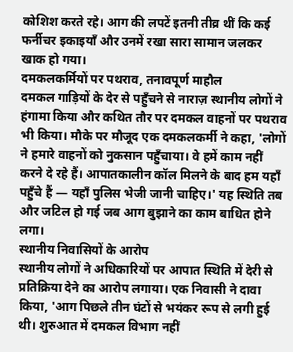कोशिश करते रहे। आग की लपटें इतनी तीव्र थीं कि कई फर्नीचर इकाइयाँ और उनमें रखा सारा सामान जलकर खाक हो गया।
दमकलकर्मियों पर पथराव, तनावपूर्ण माहौल
दमकल गाड़ियों के देर से पहुँचने से नाराज़ स्थानीय लोगों ने हंगामा किया और कथित तौर पर दमकल वाहनों पर पथराव भी किया। मौके पर मौजूद एक दमकलकर्मी ने कहा, 'लोगों ने हमारे वाहनों को नुकसान पहुँचाया। वे हमें काम नहीं करने दे रहे हैं। आपातकालीन कॉल मिलने के बाद हम यहाँ पहुँचे हैं — यहाँ पुलिस भेजी जानी चाहिए।' यह स्थिति तब और जटिल हो गई जब आग बुझाने का काम बाधित होने लगा।
स्थानीय निवासियों के आरोप
स्थानीय लोगों ने अधिकारियों पर आपात स्थिति में देरी से प्रतिक्रिया देने का आरोप लगाया। एक निवासी ने दावा किया, 'आग पिछले तीन घंटों से भयंकर रूप से लगी हुई थी। शुरुआत में दमकल विभाग नहीं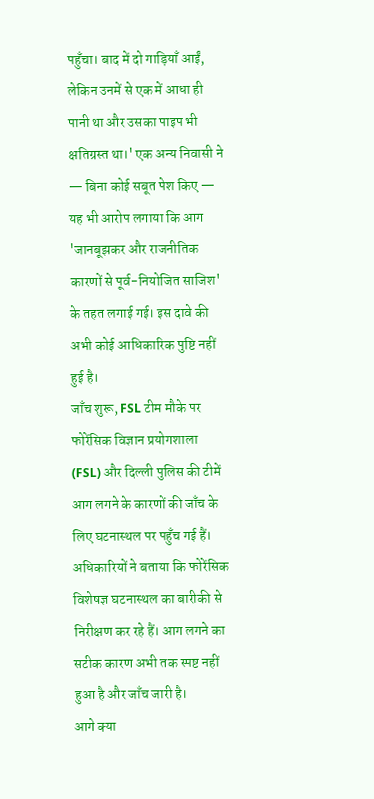पहुँचा। बाद में दो गाड़ियाँ आईं, लेकिन उनमें से एक में आधा ही पानी था और उसका पाइप भी क्षतिग्रस्त था।' एक अन्य निवासी ने — बिना कोई सबूत पेश किए — यह भी आरोप लगाया कि आग 'जानबूझकर और राजनीतिक कारणों से पूर्व-नियोजित साजिश' के तहत लगाई गई। इस दावे की अभी कोई आधिकारिक पुष्टि नहीं हुई है।
जाँच शुरू, FSL टीम मौके पर
फोरेंसिक विज्ञान प्रयोगशाला (FSL) और दिल्ली पुलिस की टीमें आग लगने के कारणों की जाँच के लिए घटनास्थल पर पहुँच गई हैं। अधिकारियों ने बताया कि फोरेंसिक विशेषज्ञ घटनास्थल का बारीकी से निरीक्षण कर रहे हैं। आग लगने का सटीक कारण अभी तक स्पष्ट नहीं हुआ है और जाँच जारी है।
आगे क्या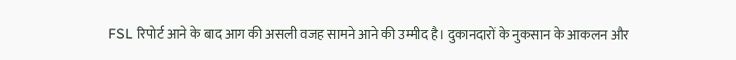FSL रिपोर्ट आने के बाद आग की असली वजह सामने आने की उम्मीद है। दुकानदारों के नुकसान के आकलन और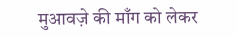मुआवज़े की माँग को लेकर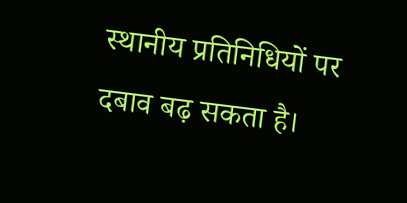स्थानीय प्रतिनिधियों पर दबाव बढ़ सकता है।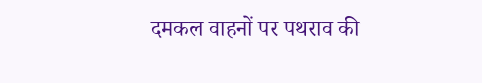दमकल वाहनों पर पथराव की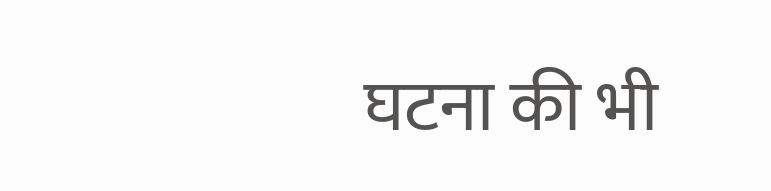घटना की भी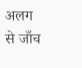अलग से जाँच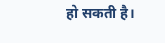हो सकती है।